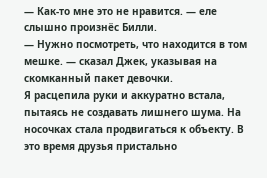— Как-то мне это не нравится. — еле слышно произнёс Билли.
— Нужно посмотреть, что находится в том мешке. — сказал Джек, указывая на скомканный пакет девочки.
Я расцепила руки и аккуратно встала, пытаясь не создавать лишнего шума. На носочках стала продвигаться к объекту. В это время друзья пристально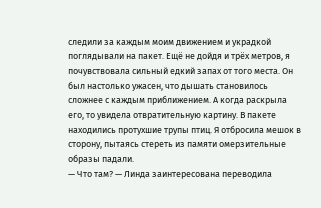следили за каждым моим движением и украдкой поглядывали на пакет. Ещё не дойдя и трёх метров, я почувствовала сильный едкий запах от того места. Он был настолько ужасен, что дышать становилось сложнее с каждым приближением. А когда раскрыла его, то увидела отвратительную картину. В пакете находились протухшие трупы птиц. Я отбросила мешок в сторону, пытаясь стереть из памяти омерзительные образы падали.
— Что там? — Линда заинтересована переводила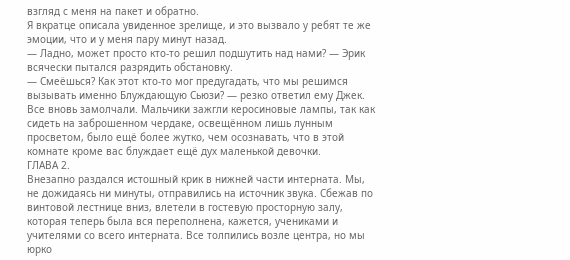взгляд с меня на пакет и обратно.
Я вкратце описала увиденное зрелище, и это вызвало у ребят те же эмоции, что и у меня пару минут назад.
— Ладно, может просто кто-то решил подшутить над нами? — Эрик всячески пытался разрядить обстановку.
— Смеёшься? Как этот кто-то мог предугадать, что мы решимся вызывать именно Блуждающую Сьюзи? — резко ответил ему Джек.
Все вновь замолчали. Мальчики зажгли керосиновые лампы, так как сидеть на заброшенном чердаке, освещённом лишь лунным просветом, было ещё более жутко, чем осознавать, что в этой комнате кроме вас блуждает ещё дух маленькой девочки.
ГЛАВА 2.
Внезапно раздался истошный крик в нижней части интерната. Мы, не дожидаясь ни минуты, отправились на источник звука. Сбежав по винтовой лестнице вниз, влетели в гостевую просторную залу, которая теперь была вся переполнена, кажется, учениками и учителями со всего интерната. Все толпились возле центра, но мы юрко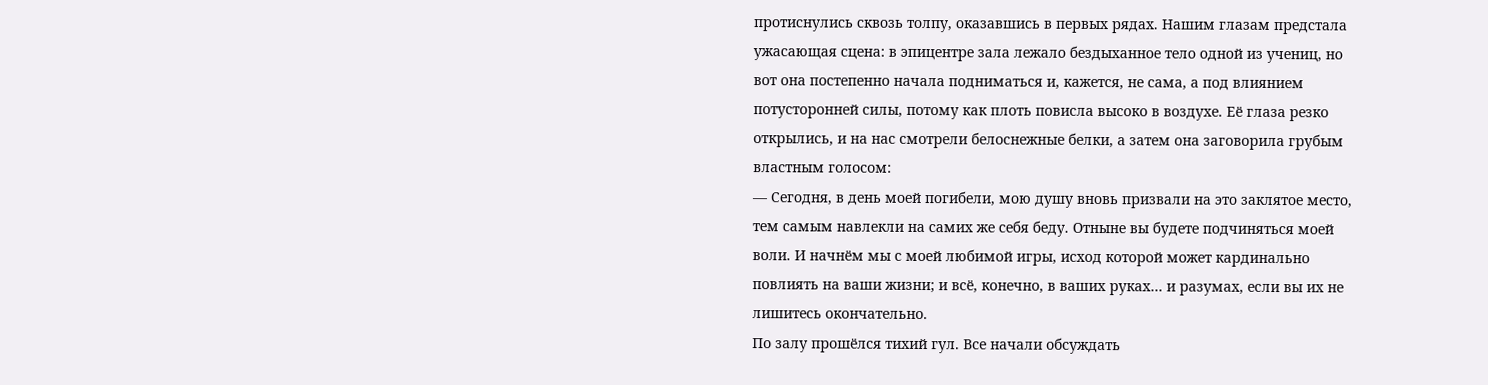протиснулись сквозь толпу, оказавшись в первых рядах. Нашим глазам предстала ужасающая сцена: в эпицентре зала лежало бездыханное тело одной из учениц, но вот она постепенно начала подниматься и, кажется, не сама, а под влиянием потусторонней силы, потому как плоть повисла высоко в воздухе. Её глаза резко открылись, и на нас смотрели белоснежные белки, а затем она заговорила грубым властным голосом:
— Сегодня, в день моей погибели, мою душу вновь призвали на это заклятое место, тем самым навлекли на самих же себя беду. Отныне вы будете подчиняться моей воли. И начнём мы с моей любимой игры, исход которой может кардинально повлиять на ваши жизни; и всё, конечно, в ваших руках… и разумах, если вы их не лишитесь окончательно.
По залу прошёлся тихий гул. Все начали обсуждать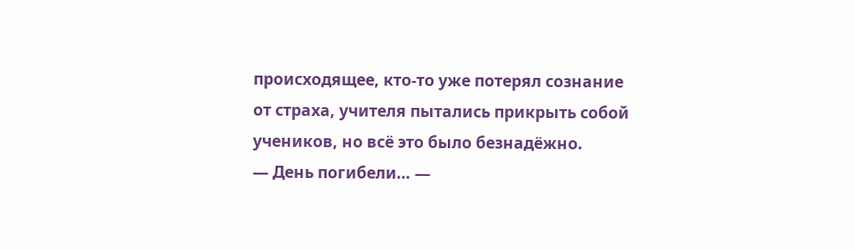происходящее, кто-то уже потерял сознание от страха, учителя пытались прикрыть собой учеников, но всё это было безнадёжно.
— День погибели… —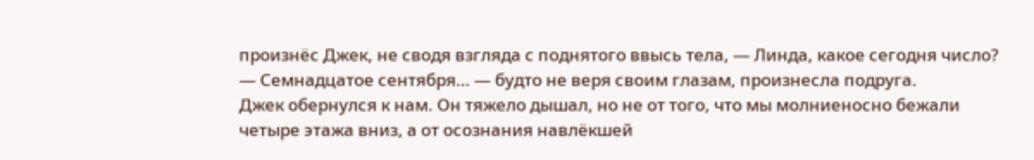произнёс Джек, не сводя взгляда с поднятого ввысь тела, — Линда, какое сегодня число?
— Семнадцатое сентября… — будто не веря своим глазам, произнесла подруга.
Джек обернулся к нам. Он тяжело дышал, но не от того, что мы молниеносно бежали четыре этажа вниз, а от осознания навлёкшей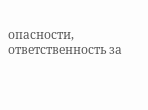опасности, ответственность за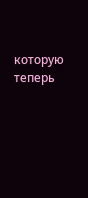которую теперь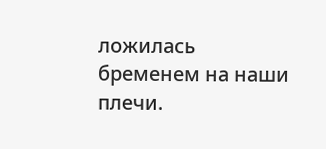ложилась бременем на наши плечи.